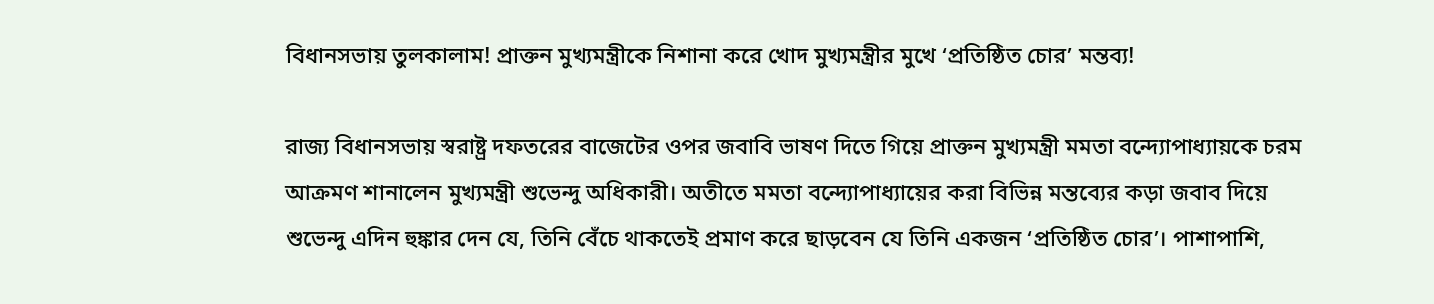বিধানসভায় তুলকালাম! প্রাক্তন মুখ্যমন্ত্রীকে নিশানা করে খোদ মুখ্যমন্ত্রীর মুখে ‘প্রতিষ্ঠিত চোর’ মন্তব্য!

রাজ্য বিধানসভায় স্বরাষ্ট্র দফতরের বাজেটের ওপর জবাবি ভাষণ দিতে গিয়ে প্রাক্তন মুখ্যমন্ত্রী মমতা বন্দ্যোপাধ্যায়কে চরম আক্রমণ শানালেন মুখ্যমন্ত্রী শুভেন্দু অধিকারী। অতীতে মমতা বন্দ্যোপাধ্যায়ের করা বিভিন্ন মন্তব্যের কড়া জবাব দিয়ে শুভেন্দু এদিন হুঙ্কার দেন যে, তিনি বেঁচে থাকতেই প্রমাণ করে ছাড়বেন যে তিনি একজন ‘প্রতিষ্ঠিত চোর’। পাশাপাশি,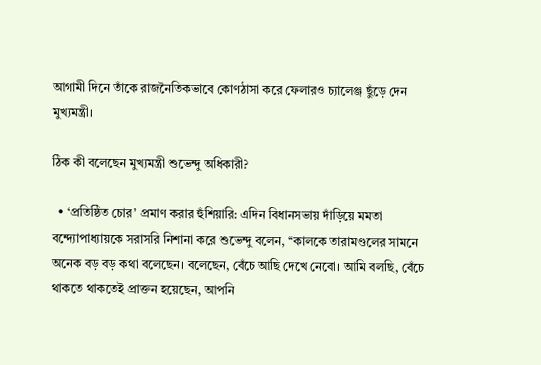আগামী দিনে তাঁকে রাজনৈতিকভাবে কোণঠাসা করে ফেলারও চ্যালেঞ্জ ছুঁড়ে দেন মুখ্যমন্ত্রী।

ঠিক কী বলেছেন মুখ্যমন্ত্রী শুভেন্দু অধিকারী?

  • ‘প্রতিষ্ঠিত চোর’ প্রমাণ করার হুঁশিয়ারি: এদিন বিধানসভায় দাঁড়িয়ে মমতা বন্দ্যোপাধ্যায়কে সরাসরি নিশানা করে শুভেন্দু বলেন, ‘‘কালকে তারামণ্ডলের সামনে অনেক বড় বড় কথা বলেছেন। বলেছেন, বেঁচে আছি দেখে নেবো। আমি বলছি, বেঁচে থাকতে থাকতেই প্রাক্তন হয়েছেন, আপনি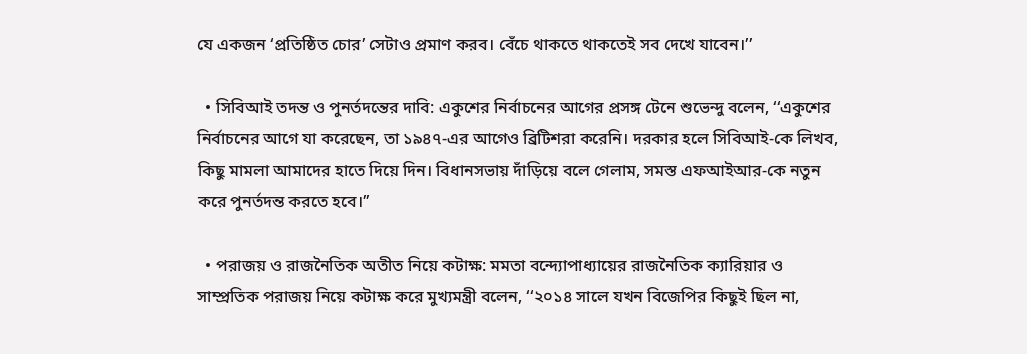যে একজন ‘প্রতিষ্ঠিত চোর’ সেটাও প্রমাণ করব। বেঁচে থাকতে থাকতেই সব দেখে যাবেন।’’

  • সিবিআই তদন্ত ও পুনর্তদন্তের দাবি: একুশের নির্বাচনের আগের প্রসঙ্গ টেনে শুভেন্দু বলেন, ‘‘একুশের নির্বাচনের আগে যা করেছেন, তা ১৯৪৭-এর আগেও ব্রিটিশরা করেনি। দরকার হলে সিবিআই-কে লিখব, কিছু মামলা আমাদের হাতে দিয়ে দিন। বিধানসভায় দাঁড়িয়ে বলে গেলাম, সমস্ত এফআইআর-কে নতুন করে পুনর্তদন্ত করতে হবে।’’

  • পরাজয় ও রাজনৈতিক অতীত নিয়ে কটাক্ষ: মমতা বন্দ্যোপাধ্যায়ের রাজনৈতিক ক্যারিয়ার ও সাম্প্রতিক পরাজয় নিয়ে কটাক্ষ করে মুখ্যমন্ত্রী বলেন, ‘‘২০১৪ সালে যখন বিজেপির কিছুই ছিল না,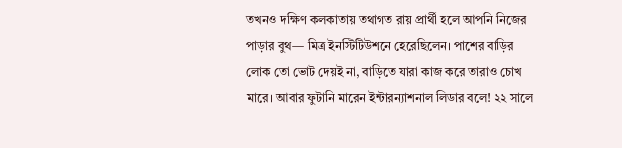তখনও দক্ষিণ কলকাতায় তথাগত রায় প্রার্থী হলে আপনি নিজের পাড়ার বুথ— মিত্র ইনস্টিটিউশনে হেরেছিলেন। পাশের বাড়ির লোক তো ভোট দেয়ই না, বাড়িতে যারা কাজ করে তারাও চোখ মারে। আবার ফুটানি মারেন ইন্টারন্যাশনাল লিডার বলে! ২২ সালে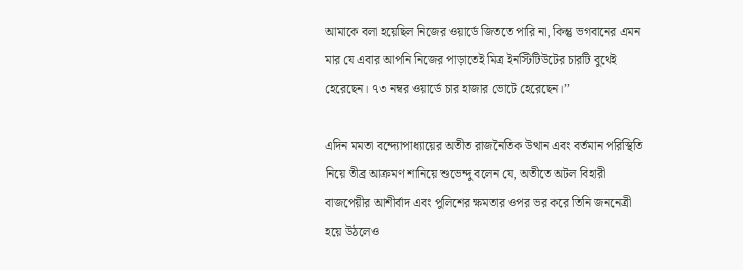আমাকে বলা হয়েছিল নিজের ওয়ার্ডে জিততে পারি না, কিন্তু ভগবানের এমন মার যে এবার আপনি নিজের পাড়াতেই মিত্র ইনস্টিটিউটের চারটি বুথেই হেরেছেন। ৭৩ নম্বর ওয়ার্ডে চার হাজার ভোটে হেরেছেন।’’

এদিন মমতা বন্দ্যোপাধ্যায়ের অতীত রাজনৈতিক উত্থান এবং বর্তমান পরিস্থিতি নিয়ে তীব্র আক্রমণ শানিয়ে শুভেন্দু বলেন যে, অতীতে অটল বিহারী বাজপেয়ীর আশীর্বাদ এবং পুলিশের ক্ষমতার ওপর ভর করে তিনি জননেত্রী হয়ে উঠলেও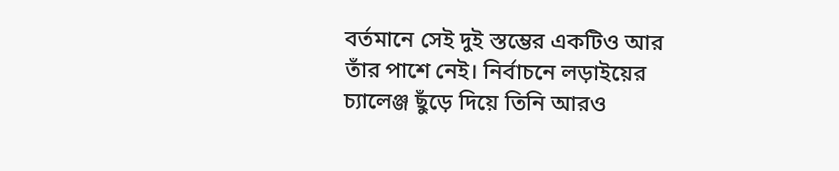বর্তমানে সেই দুই স্তম্ভের একটিও আর তাঁর পাশে নেই। নির্বাচনে লড়াইয়ের চ্যালেঞ্জ ছুঁড়ে দিয়ে তিনি আরও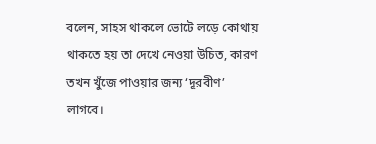বলেন, সাহস থাকলে ভোটে লড়ে কোথায় থাকতে হয় তা দেখে নেওয়া উচিত, কারণ তখন খুঁজে পাওয়ার জন্য ‘দূরবীণ’ লাগবে।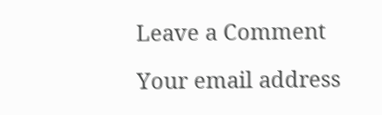Leave a Comment

Your email address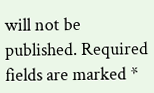will not be published. Required fields are marked *